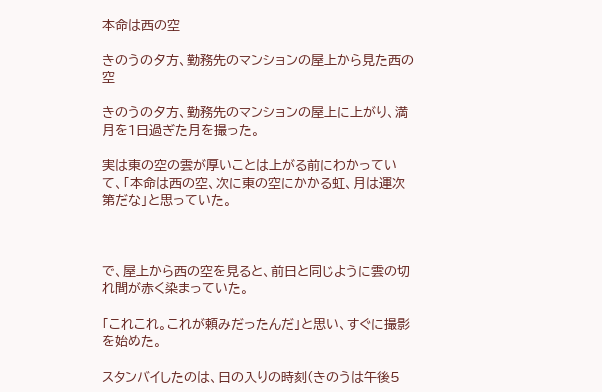本命は西の空

きのうの夕方、勤務先のマンションの屋上から見た西の空

きのうの夕方、勤務先のマンションの屋上に上がり、満月を1日過ぎた月を撮った。

実は東の空の雲が厚いことは上がる前にわかっていて、「本命は西の空、次に東の空にかかる虹、月は運次第だな」と思っていた。



で、屋上から西の空を見ると、前日と同じように雲の切れ間が赤く染まっていた。

「これこれ。これが頼みだったんだ」と思い、すぐに撮影を始めた。

スタンバイしたのは、日の入りの時刻(きのうは午後5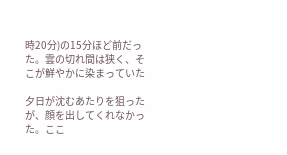時20分)の15分ほど前だった。雲の切れ間は狭く、そこが鮮やかに染まっていた

夕日が沈むあたりを狙ったが、顔を出してくれなかった。ここ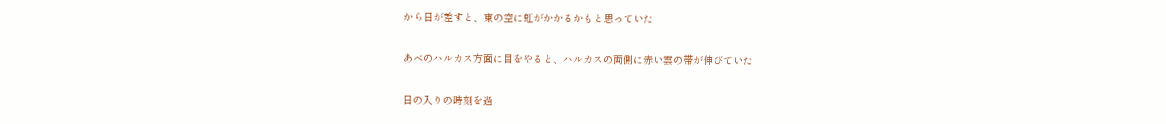から日が差すと、東の空に虹がかかるかもと思っていた

あべのハルカス方面に目をやると、ハルカスの両側に赤い雲の帯が伸びていた

日の入りの時刻を過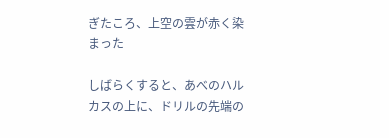ぎたころ、上空の雲が赤く染まった

しばらくすると、あべのハルカスの上に、ドリルの先端の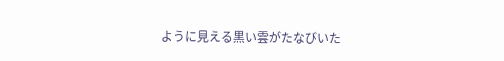ように見える黒い雲がたなびいた